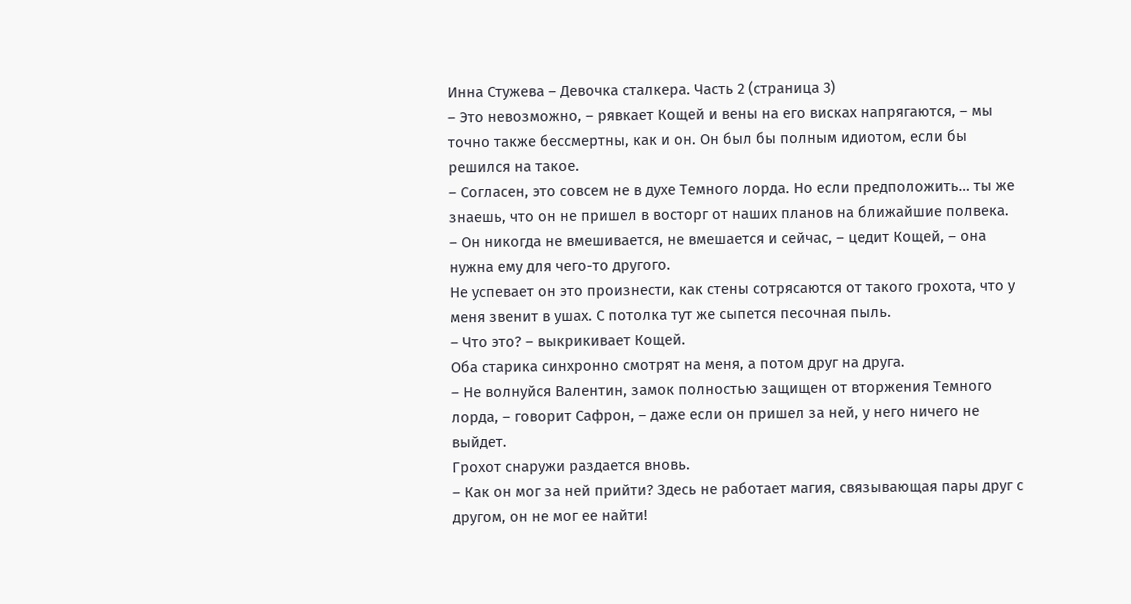Инна Стужева – Девочка сталкера. Часть 2 (страница 3)
– Это невозможно, – рявкает Кощей и вены на его висках напрягаются, – мы точно также бессмертны, как и он. Он был бы полным идиотом, если бы решился на такое.
– Согласен, это совсем не в духе Темного лорда. Но если предположить… ты же знаешь, что он не пришел в восторг от наших планов на ближайшие полвека.
– Он никогда не вмешивается, не вмешается и сейчас, – цедит Кощей, – она нужна ему для чего-то другого.
Не успевает он это произнести, как стены сотрясаются от такого грохота, что у меня звенит в ушах. С потолка тут же сыпется песочная пыль.
– Что это? – выкрикивает Кощей.
Оба старика синхронно смотрят на меня, а потом друг на друга.
– Не волнуйся Валентин, замок полностью защищен от вторжения Темного лорда, – говорит Сафрон, – даже если он пришел за ней, у него ничего не выйдет.
Грохот снаружи раздается вновь.
– Как он мог за ней прийти? Здесь не работает магия, связывающая пары друг с другом, он не мог ее найти!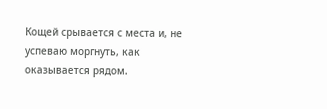Кощей срывается с места и, не успеваю моргнуть, как оказывается рядом.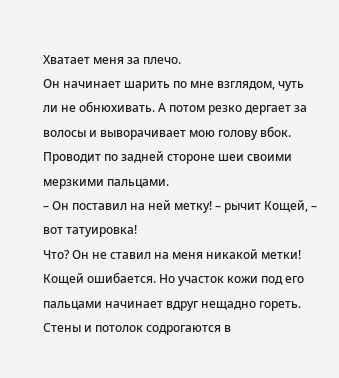Хватает меня за плечо.
Он начинает шарить по мне взглядом, чуть ли не обнюхивать. А потом резко дергает за волосы и выворачивает мою голову вбок. Проводит по задней стороне шеи своими мерзкими пальцами.
– Он поставил на ней метку! – рычит Кощей, – вот татуировка!
Что? Он не ставил на меня никакой метки! Кощей ошибается. Но участок кожи под его пальцами начинает вдруг нещадно гореть.
Стены и потолок содрогаются в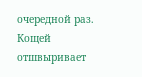очередной раз.
Кощей отшвыривает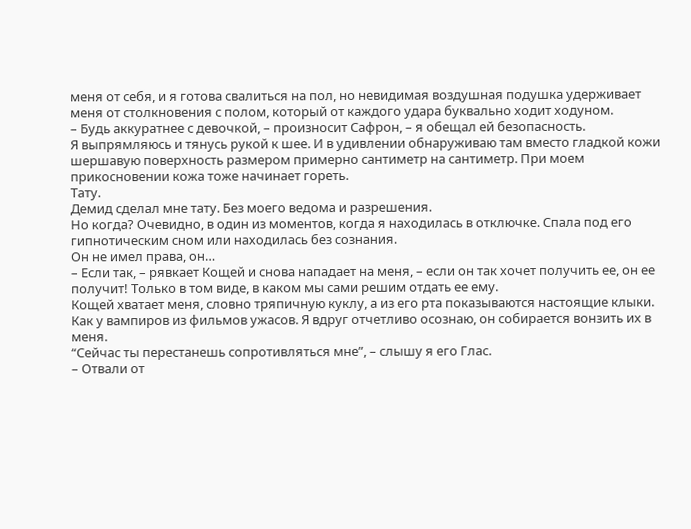меня от себя, и я готова свалиться на пол, но невидимая воздушная подушка удерживает меня от столкновения с полом, который от каждого удара буквально ходит ходуном.
– Будь аккуратнее с девочкой, – произносит Сафрон, – я обещал ей безопасность.
Я выпрямляюсь и тянусь рукой к шее. И в удивлении обнаруживаю там вместо гладкой кожи шершавую поверхность размером примерно сантиметр на сантиметр. При моем прикосновении кожа тоже начинает гореть.
Тату.
Демид сделал мне тату. Без моего ведома и разрешения.
Но когда? Очевидно, в один из моментов, когда я находилась в отключке. Спала под его гипнотическим сном или находилась без сознания.
Он не имел права, он…
– Если так, – рявкает Кощей и снова нападает на меня, – если он так хочет получить ее, он ее получит! Только в том виде, в каком мы сами решим отдать ее ему.
Кощей хватает меня, словно тряпичную куклу, а из его рта показываются настоящие клыки. Как у вампиров из фильмов ужасов. Я вдруг отчетливо осознаю, он собирается вонзить их в меня.
“Сейчас ты перестанешь сопротивляться мне”, – слышу я его Глас.
– Отвали от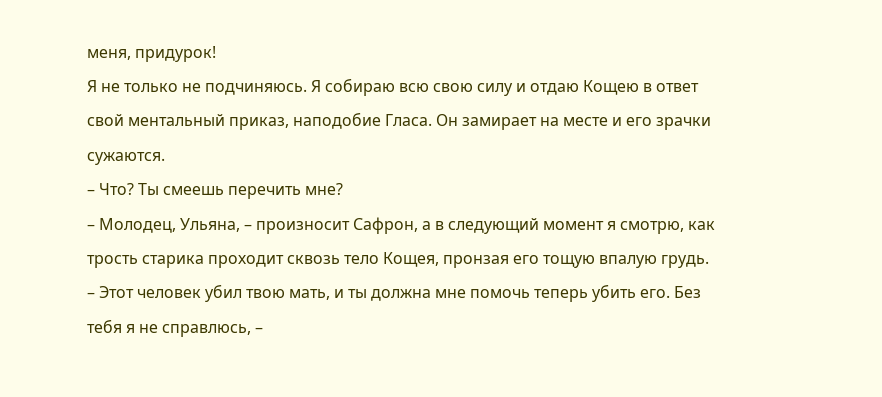меня, придурок!
Я не только не подчиняюсь. Я собираю всю свою силу и отдаю Кощею в ответ свой ментальный приказ, наподобие Гласа. Он замирает на месте и его зрачки сужаются.
– Что? Ты смеешь перечить мне?
– Молодец, Ульяна, – произносит Сафрон, а в следующий момент я смотрю, как трость старика проходит сквозь тело Кощея, пронзая его тощую впалую грудь.
– Этот человек убил твою мать, и ты должна мне помочь теперь убить его. Без тебя я не справлюсь, –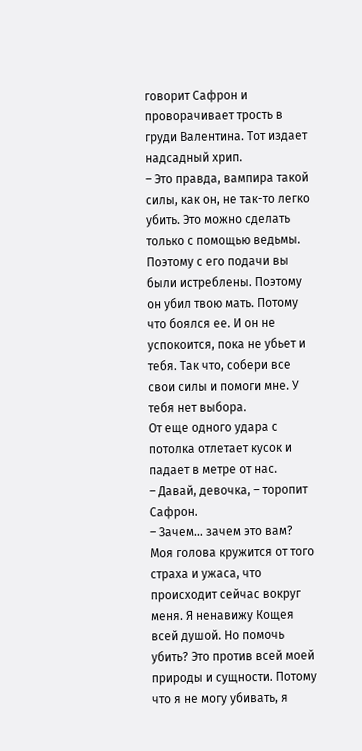говорит Сафрон и проворачивает трость в груди Валентина. Тот издает надсадный хрип.
– Это правда, вампира такой силы, как он, не так-то легко убить. Это можно сделать только с помощью ведьмы. Поэтому с его подачи вы были истреблены. Поэтому он убил твою мать. Потому что боялся ее. И он не успокоится, пока не убьет и тебя. Так что, собери все свои силы и помоги мне. У тебя нет выбора.
От еще одного удара с потолка отлетает кусок и падает в метре от нас.
– Давай, девочка, – торопит Сафрон.
– Зачем… зачем это вам?
Моя голова кружится от того страха и ужаса, что происходит сейчас вокруг меня. Я ненавижу Кощея всей душой. Но помочь убить? Это против всей моей природы и сущности. Потому что я не могу убивать, я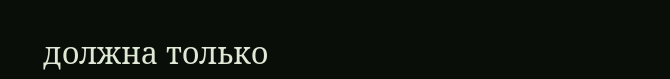должна только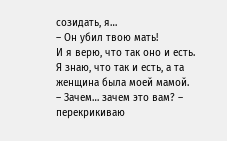созидать, я…
– Он убил твою мать!
И я верю, что так оно и есть. Я знаю, что так и есть, а та женщина была моей мамой.
– Зачем… зачем это вам? – перекрикиваю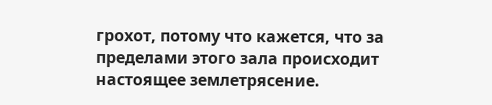грохот, потому что кажется, что за пределами этого зала происходит настоящее землетрясение.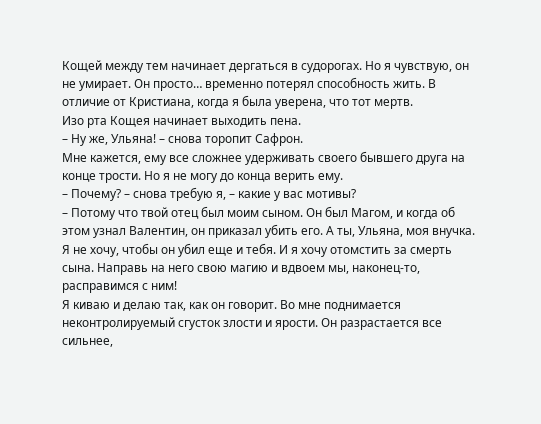Кощей между тем начинает дергаться в судорогах. Но я чувствую, он не умирает. Он просто… временно потерял способность жить. В отличие от Кристиана, когда я была уверена, что тот мертв.
Изо рта Кощея начинает выходить пена.
– Ну же, Ульяна! – снова торопит Сафрон.
Мне кажется, ему все сложнее удерживать своего бывшего друга на конце трости. Но я не могу до конца верить ему.
– Почему? – снова требую я, – какие у вас мотивы?
– Потому что твой отец был моим сыном. Он был Магом, и когда об этом узнал Валентин, он приказал убить его. А ты, Ульяна, моя внучка. Я не хочу, чтобы он убил еще и тебя. И я хочу отомстить за смерть сына. Направь на него свою магию и вдвоем мы, наконец-то, расправимся с ним!
Я киваю и делаю так, как он говорит. Во мне поднимается неконтролируемый сгусток злости и ярости. Он разрастается все сильнее,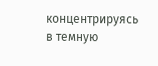концентрируясь в темную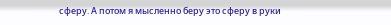сферу. А потом я мысленно беру это сферу в руки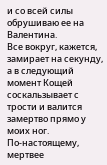и со всей силы обрушиваю ее на Валентина.
Все вокруг, кажется, замирает на секунду, а в следующий момент Кощей соскальзывает с трости и валится замертво прямо у моих ног.
По-настоящему, мертвее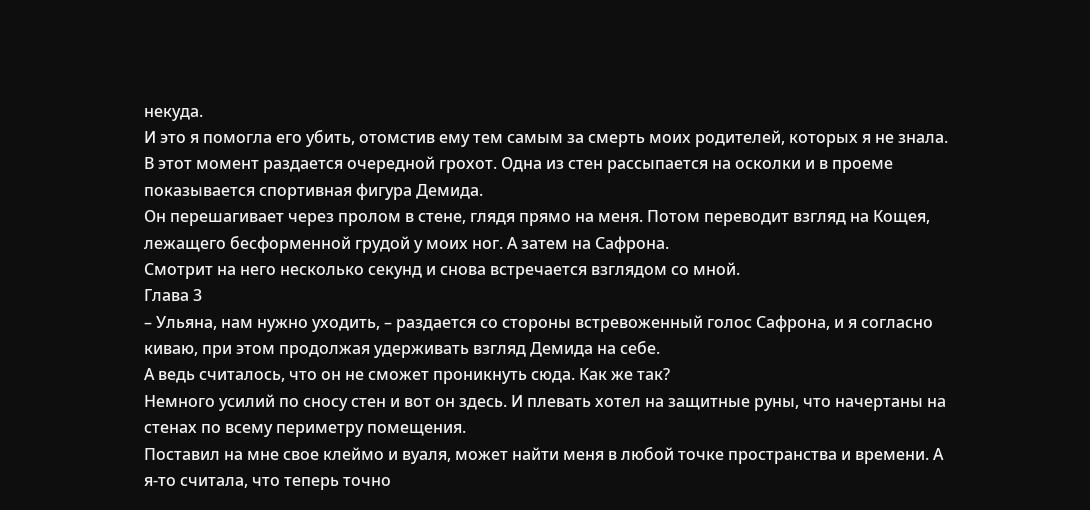некуда.
И это я помогла его убить, отомстив ему тем самым за смерть моих родителей, которых я не знала.
В этот момент раздается очередной грохот. Одна из стен рассыпается на осколки и в проеме показывается спортивная фигура Демида.
Он перешагивает через пролом в стене, глядя прямо на меня. Потом переводит взгляд на Кощея, лежащего бесформенной грудой у моих ног. А затем на Сафрона.
Смотрит на него несколько секунд и снова встречается взглядом со мной.
Глава 3
– Ульяна, нам нужно уходить, – раздается со стороны встревоженный голос Сафрона, и я согласно киваю, при этом продолжая удерживать взгляд Демида на себе.
А ведь считалось, что он не сможет проникнуть сюда. Как же так?
Немного усилий по сносу стен и вот он здесь. И плевать хотел на защитные руны, что начертаны на стенах по всему периметру помещения.
Поставил на мне свое клеймо и вуаля, может найти меня в любой точке пространства и времени. А я-то считала, что теперь точно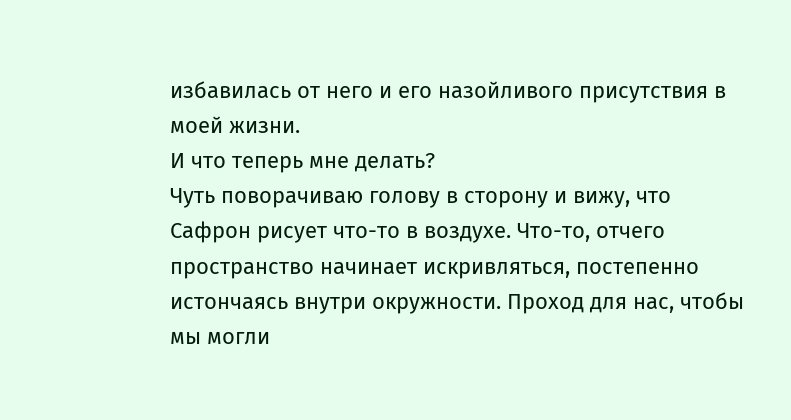избавилась от него и его назойливого присутствия в моей жизни.
И что теперь мне делать?
Чуть поворачиваю голову в сторону и вижу, что Сафрон рисует что-то в воздухе. Что-то, отчего пространство начинает искривляться, постепенно истончаясь внутри окружности. Проход для нас, чтобы мы могли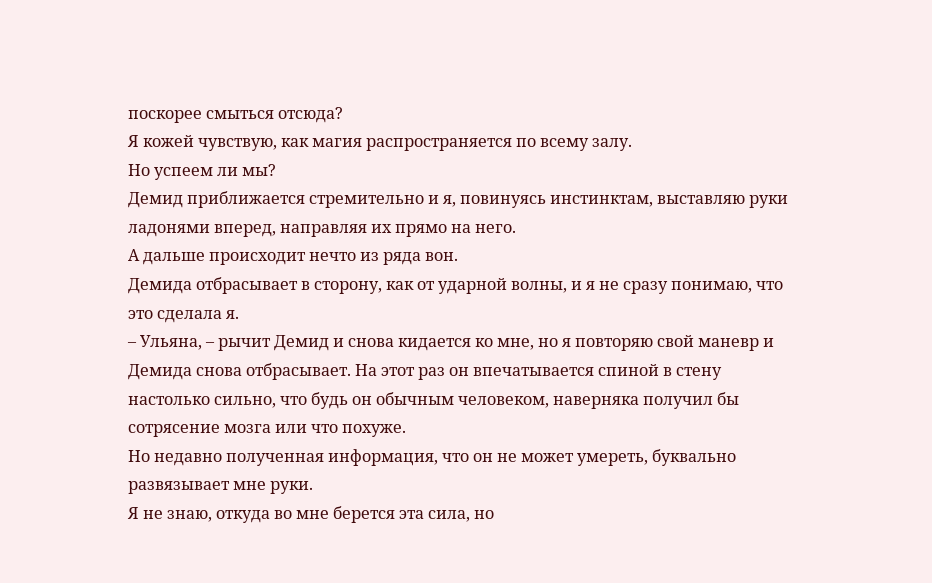поскорее смыться отсюда?
Я кожей чувствую, как магия распространяется по всему залу.
Но успеем ли мы?
Демид приближается стремительно и я, повинуясь инстинктам, выставляю руки ладонями вперед, направляя их прямо на него.
А дальше происходит нечто из ряда вон.
Демида отбрасывает в сторону, как от ударной волны, и я не сразу понимаю, что это сделала я.
– Ульяна, – рычит Демид и снова кидается ко мне, но я повторяю свой маневр и Демида снова отбрасывает. На этот раз он впечатывается спиной в стену настолько сильно, что будь он обычным человеком, наверняка получил бы сотрясение мозга или что похуже.
Но недавно полученная информация, что он не может умереть, буквально развязывает мне руки.
Я не знаю, откуда во мне берется эта сила, но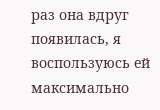раз она вдруг появилась, я воспользуюсь ей максимально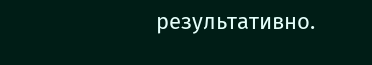результативно.